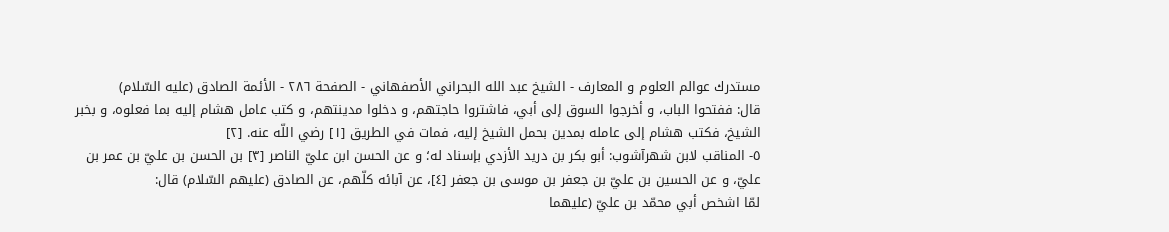مستدرك عوالم العلوم و المعارف - الشيخ عبد الله البحراني الأصفهاني - الصفحة ٢٨٦ - الأئمة الصادق (عليه السّلام)
قال: ففتحوا الباب، و أخرجوا السوق إلى أبي، فاشتروا حاجتهم، و دخلوا مدينتهم، و كتب عامل هشام إليه بما فعلوه، و بخبر الشيخ، فكتب هشام إلى عامله بمدين بحمل الشيخ إليه، فمات في الطريق [١] رضي اللّه عنه. [٢]
٥- المناقب لابن شهرآشوب: أبو بكر بن دريد الأزدي بإسناد له؛ و عن الحسن ابن عليّ الناصر [٣] بن الحسن بن عليّ بن عمر بن عليّ، و عن الحسين بن عليّ بن جعفر بن موسى بن جعفر [٤]، عن آبائه كلّهم، عن الصادق (عليهم السّلام) قال:
لمّا اشخص أبي محمّد بن عليّ (عليهما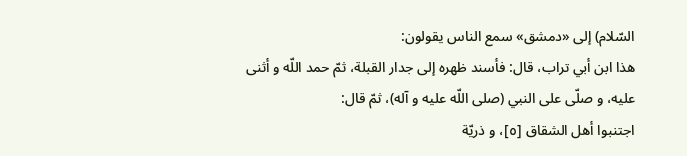السّلام) إلى «دمشق» سمع الناس يقولون:
هذا ابن أبي تراب، قال: فأسند ظهره إلى جدار القبلة، ثمّ حمد اللّه و أثنى عليه، و صلّى على النبي (صلى اللّه عليه و آله)، ثمّ قال:
اجتنبوا أهل الشقاق [٥]، و ذريّة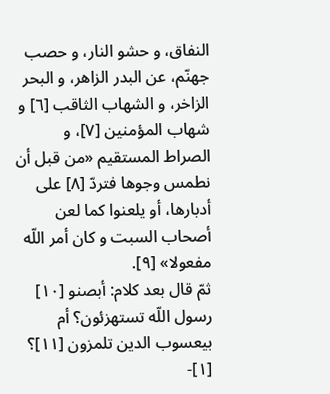النفاق، و حشو النار، و حصب جهنّم، عن البدر الزاهر، و البحر الزاخر، و الشهاب الثاقب [٦] و شهاب المؤمنين [٧]، و الصراط المستقيم «من قبل أن نطمس وجوها فتردّ [٨] على أدبارها، أو يلعنوا كما لعن أصحاب السبت و كان أمر اللّه مفعولا» [٩].
ثمّ قال بعد كلام: أبصنو [١٠] رسول اللّه تستهزئون؟ أم بيعسوب الدين تلمزون [١١]؟
[١]-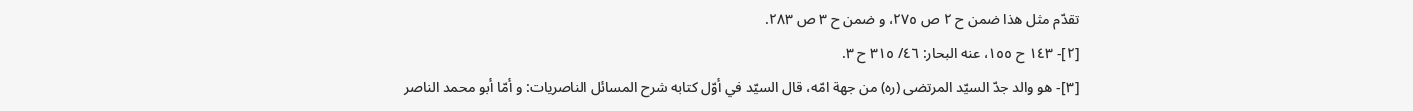تقدّم مثل هذا ضمن ح ٢ ص ٢٧٥، و ضمن ح ٣ ص ٢٨٣.
[٢]- ١٤٣ ح ١٥٥، عنه البحار: ٤٦/ ٣١٥ ح ٣.
[٣]- هو والد جدّ السيّد المرتضى (ره) من جهة امّه، قال السيّد في أوّل كتابه شرح المسائل الناصريات: و أمّا أبو محمد الناصر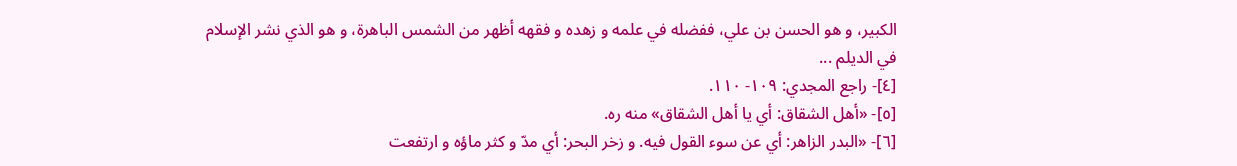الكبير، و هو الحسن بن علي، ففضله في علمه و زهده و فقهه أظهر من الشمس الباهرة، و هو الذي نشر الإسلام في الديلم ...
[٤]- راجع المجدي: ١٠٩- ١١٠.
[٥]- «أهل الشقاق: أي يا أهل الشقاق» منه ره.
[٦]- «البدر الزاهر: أي عن سوء القول فيه. و زخر البحر: أي مدّ و كثر ماؤه و ارتفعت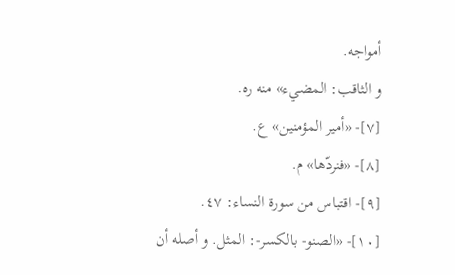أمواجه.
و الثاقب: المضيء» منه ره.
[٧]- «أمير المؤمنين» ع.
[٨]- «فنردّها» م.
[٩]- اقتباس من سورة النساء: ٤٧.
[١٠]- «الصنو- بالكسر-: المثل. و أصله أن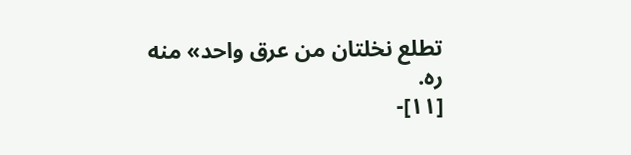تطلع نخلتان من عرق واحد» منه ره.
[١١]-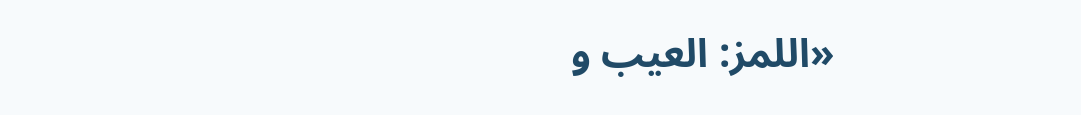«اللمز: العيب و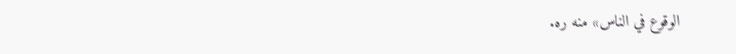الوقوع في الناس» منه ره.